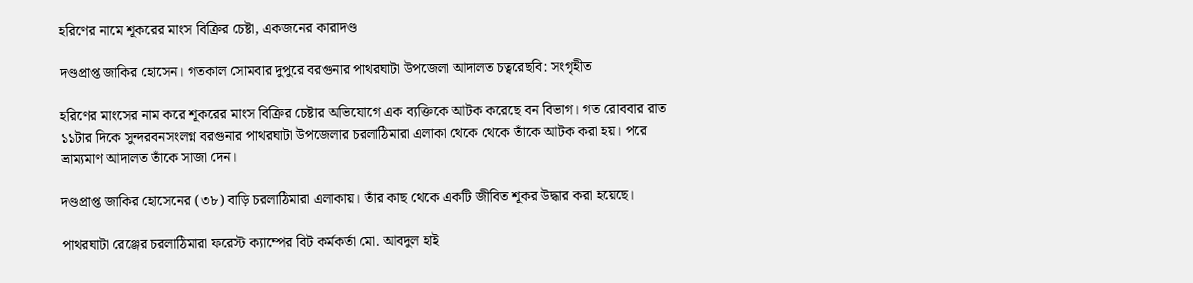হরিণের নামে শূকরের মাংস বিক্রির চেষ্টা, একজনের কারাদণ্ড

দণ্ডপ্রাপ্ত জাকির হোসেন। গতকাল সোমবার দুপুরে বরগুনার পাথরঘাটা উপজেলা আদালত চত্বরেছবি: সংগৃহীত

হরিণের মাংসের নাম করে শূকরের মাংস বিক্রির চেষ্টার অভিযোগে এক ব্যক্তিকে আটক করেছে বন বিভাগ। গত রোববার রাত ১১টার দিকে সুন্দরবনসংলগ্ন বরগুনার পাথরঘাটা উপজেলার চরলাঠিমারা এলাকা থেকে থেকে তাঁকে আটক করা হয়। পরে ভ্রাম্যমাণ আদালত তাঁকে সাজা দেন।

দণ্ডপ্রাপ্ত জাকির হোসেনের (৩৮) বাড়ি চরলাঠিমারা এলাকায়। তাঁর কাছ থেকে একটি জীবিত শূকর উদ্ধার করা হয়েছে।

পাথরঘাটা রেঞ্জের চরলাঠিমারা ফরেস্ট ক্যাম্পের বিট কর্মকর্তা মো. আবদুল হাই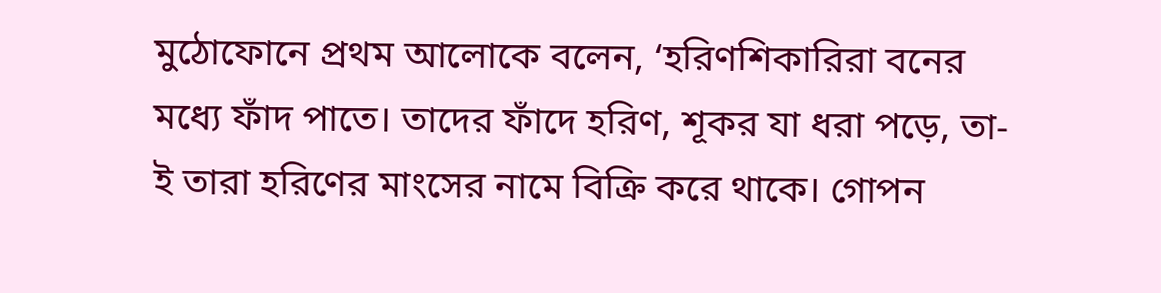মুঠোফোনে প্রথম আলোকে বলেন, ‘হরিণশিকারিরা বনের মধ্যে ফাঁদ পাতে। তাদের ফাঁদে হরিণ, শূকর যা ধরা পড়ে, তা-ই তারা হরিণের মাংসের নামে বিক্রি করে থাকে। গোপন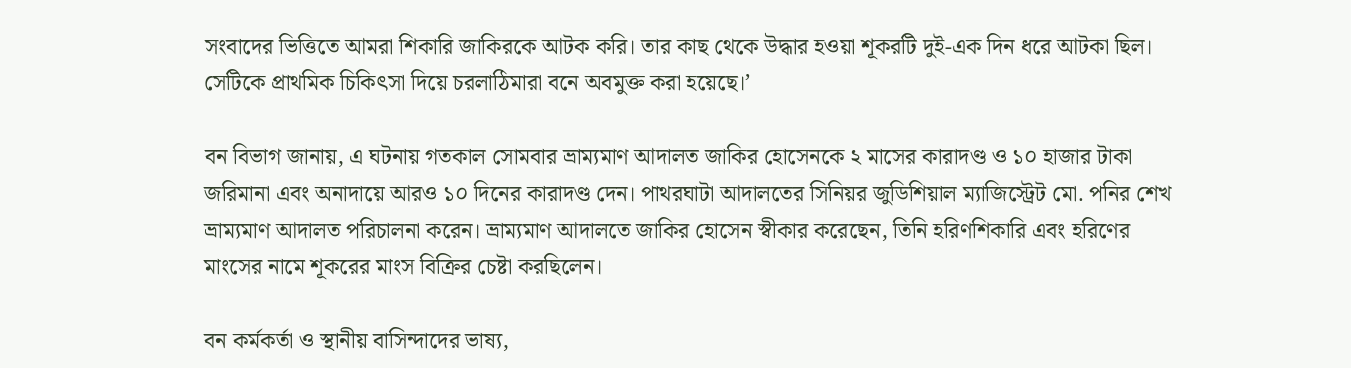সংবাদের ভিত্তিতে আমরা শিকারি জাকিরকে আটক করি। তার কাছ থেকে উদ্ধার হওয়া শূকরটি দুই-এক দিন ধরে আটকা ছিল। সেটিকে প্রাথমিক চিকিৎসা দিয়ে চরলাঠিমারা বনে অবমুক্ত করা হয়েছে।’

বন বিভাগ জানায়, এ ঘটনায় গতকাল সোমবার ভ্রাম্যমাণ আদালত জাকির হোসেনকে ২ মাসের কারাদণ্ড ও ১০ হাজার টাকা জরিমানা এবং অনাদায়ে আরও ১০ দিনের কারাদণ্ড দেন। পাথরঘাটা আদালতের সিনিয়র জুডিশিয়াল ম্যাজিস্ট্রেট মো. পনির শেখ ভ্রাম্যমাণ আদালত পরিচালনা করেন। ভ্রাম্যমাণ আদালতে জাকির হোসেন স্বীকার করেছেন, তিনি হরিণশিকারি এবং হরিণের মাংসের নামে শূকরের মাংস বিক্রির চেষ্টা করছিলেন।

বন কর্মকর্তা ও স্থানীয় বাসিন্দাদের ভাষ্য,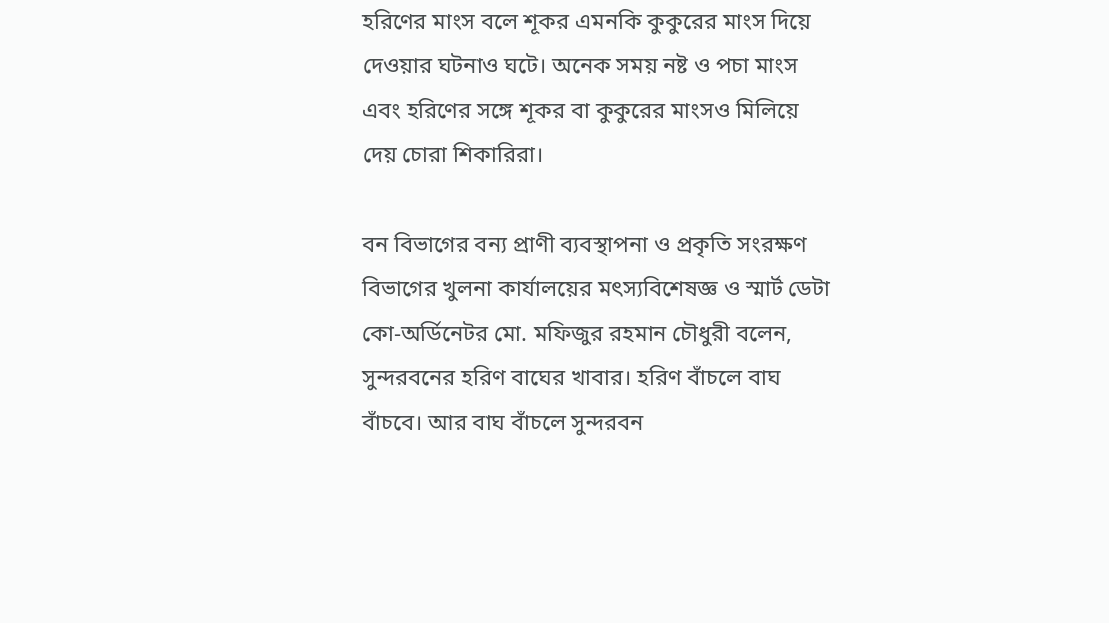হরিণের মাংস বলে শূকর এমনকি কুকুরের মাংস দিয়ে দেওয়ার ঘটনাও ঘটে। অনেক সময় নষ্ট ও পচা মাংস এবং হরিণের সঙ্গে শূকর বা কুকুরের মাংসও মিলিয়ে দেয় চোরা শিকারিরা।

বন বিভাগের বন্য প্রাণী ব্যবস্থাপনা ও প্রকৃতি সংরক্ষণ বিভাগের খুলনা কার্যালয়ের মৎস্যবিশেষজ্ঞ ও স্মার্ট ডেটা কো-অর্ডিনেটর মো. মফিজুর রহমান চৌধুরী বলেন, সুন্দরবনের হরিণ বাঘের খাবার। হরিণ বাঁচলে বাঘ বাঁচবে। আর বাঘ বাঁচলে সুন্দরবন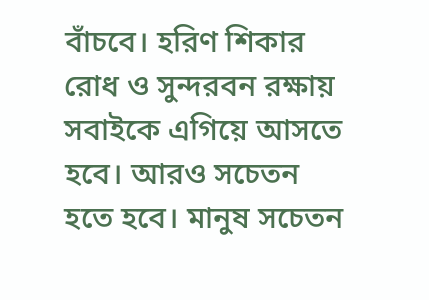বাঁচবে। হরিণ শিকার রোধ ও সুন্দরবন রক্ষায় সবাইকে এগিয়ে আসতে হবে। আরও সচেতন হতে হবে। মানুষ সচেতন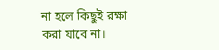না হলে কিছুই রক্ষা করা যাবে না।